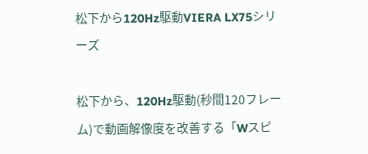松下から120Hz駆動VIERA LX75シリーズ

松下から、120Hz駆動(秒間120フレーム)で動画解像度を改善する「Wスピ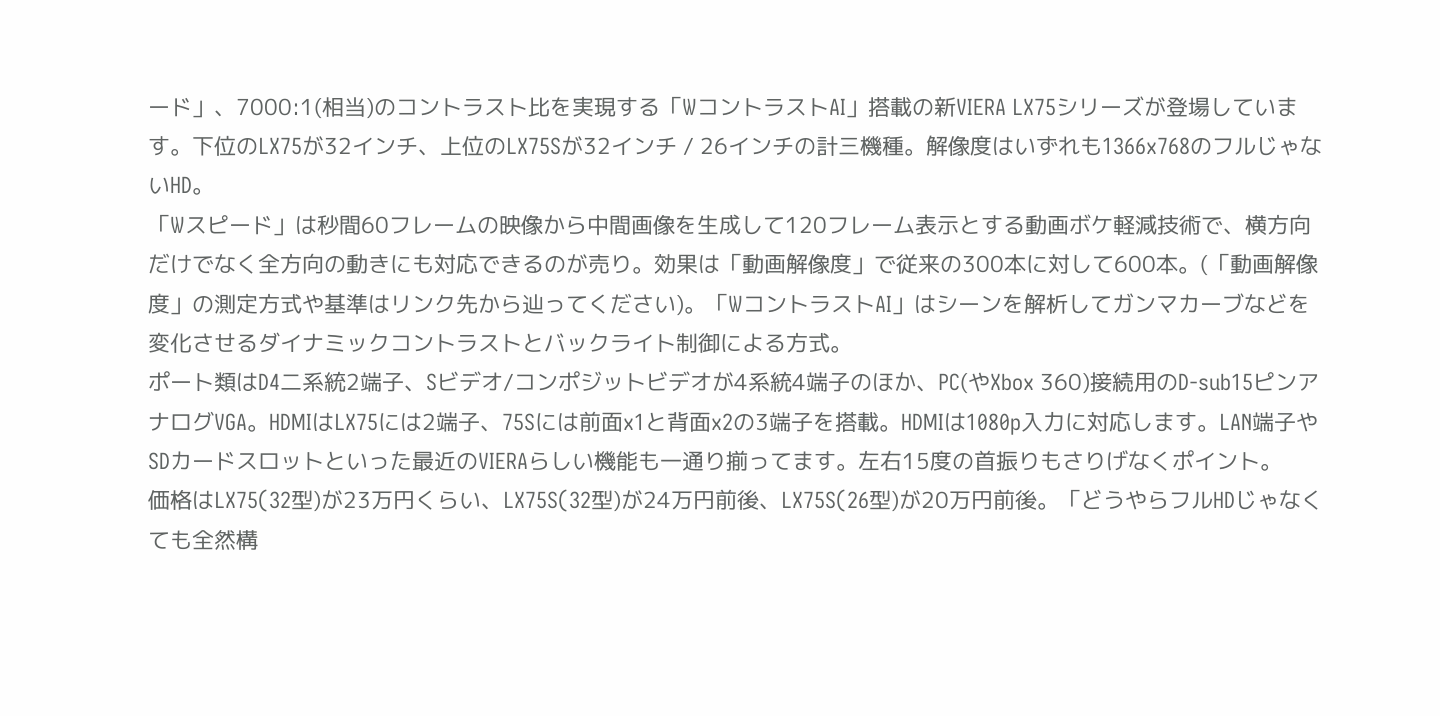ード」、7000:1(相当)のコントラスト比を実現する「WコントラストAI」搭載の新VIERA LX75シリーズが登場しています。下位のLX75が32インチ、上位のLX75Sが32インチ / 26インチの計三機種。解像度はいずれも1366x768のフルじゃないHD。
「Wスピード」は秒間60フレームの映像から中間画像を生成して120フレーム表示とする動画ボケ軽減技術で、横方向だけでなく全方向の動きにも対応できるのが売り。効果は「動画解像度」で従来の300本に対して600本。(「動画解像度」の測定方式や基準はリンク先から辿ってください)。「WコントラストAI」はシーンを解析してガンマカーブなどを変化させるダイナミックコントラストとバックライト制御による方式。
ポート類はD4二系統2端子、Sビデオ/コンポジットビデオが4系統4端子のほか、PC(やXbox 360)接続用のD-sub15ピンアナログVGA。HDMIはLX75には2端子、75Sには前面x1と背面x2の3端子を搭載。HDMIは1080p入力に対応します。LAN端子やSDカードスロットといった最近のVIERAらしい機能も一通り揃ってます。左右15度の首振りもさりげなくポイント。
価格はLX75(32型)が23万円くらい、LX75S(32型)が24万円前後、LX75S(26型)が20万円前後。「どうやらフルHDじゃなくても全然構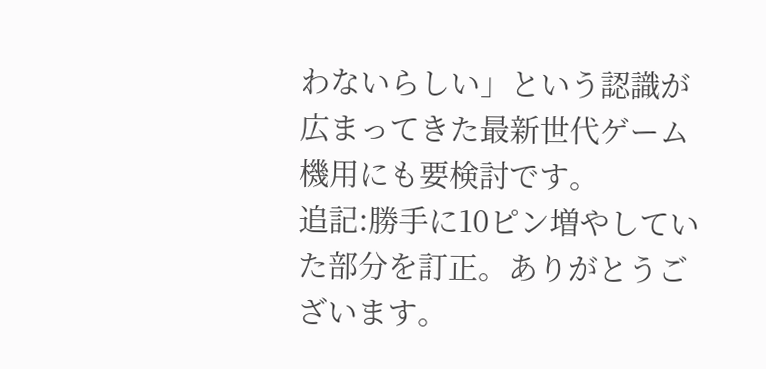わないらしい」という認識が広まってきた最新世代ゲーム機用にも要検討です。
追記:勝手に10ピン増やしていた部分を訂正。ありがとうございます。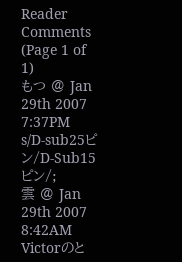Reader Comments (Page 1 of 1)
もつ @ Jan 29th 2007 7:37PM
s/D-sub25ピン/D-Sub15ピン/;
雲 @ Jan 29th 2007 8:42AM
Victorのと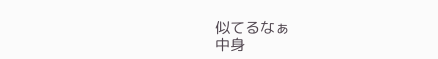似てるなぁ
中身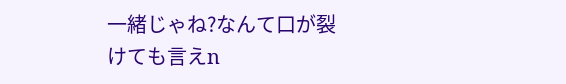一緒じゃね?なんて口が裂けても言えn